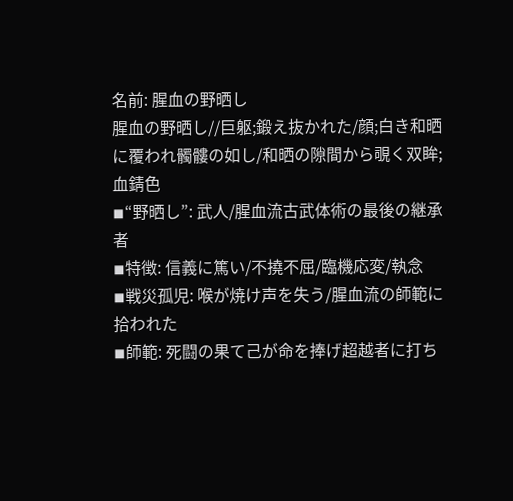名前: 腥血の野晒し
腥血の野晒し//巨躯;鍛え抜かれた/顔;白き和晒に覆われ髑髏の如し/和晒の隙間から覗く双眸;血錆色
◾“野晒し”: 武人/腥血流古武体術の最後の継承者
◾特徴: 信義に篤い/不撓不屈/臨機応変/執念
◾戦災孤児: 喉が焼け声を失う/腥血流の師範に拾われた
◾師範: 死闘の果て己が命を捧げ超越者に打ち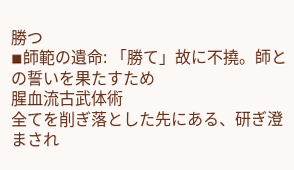勝つ
◾師範の遺命: 「勝て」故に不撓。師との誓いを果たすため
腥血流古武体術
全てを削ぎ落とした先にある、研ぎ澄まされ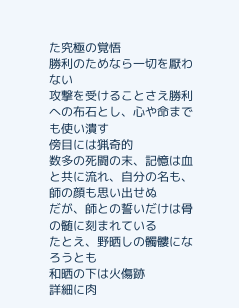た究極の覚悟
勝利のためなら一切を厭わない
攻撃を受けることさえ勝利への布石とし、心や命までも使い潰す
傍目には猟奇的
数多の死闘の末、記憶は血と共に流れ、自分の名も、師の顔も思い出せぬ
だが、師との誓いだけは骨の髄に刻まれている
たとえ、野晒しの髑髏になろうとも
和晒の下は火傷跡
詳細に肉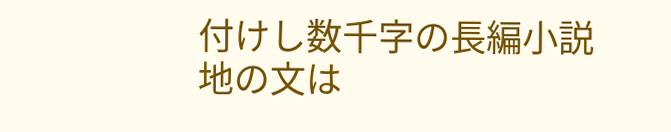付けし数千字の長編小説
地の文は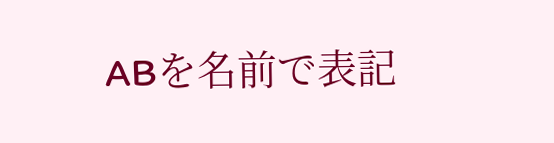ABを名前で表記